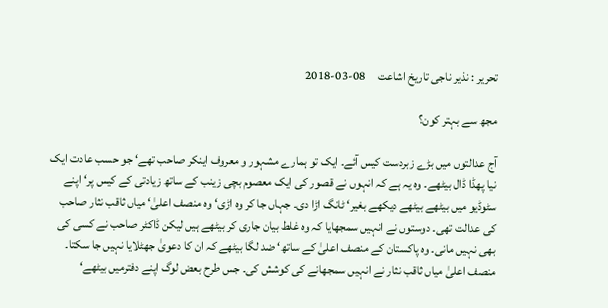تحریر : نذیر ناجی تاریخ اشاعت     08-03-2018

مجھ سے بہتر کون؟

آج عدالتوں میں بڑے زبردست کیس آئے۔ ایک تو ہمارے مشہور و معروف اینکر صاحب تھے‘ جو حسب عادت ایک نیا پھڈا ڈال بیٹھے۔ وہ یہ ہے کہ انہوں نے قصور کی ایک معصوم بچی زینب کے ساتھ زیادتی کے کیس پر‘ اپنے سٹوڈیو میں بیٹھے بیٹھے دیکھے بغیر‘ ٹانگ اڑا دی۔ جہاں جا کر وہ اڑی‘ وہ منصف اعلیٰ‘ میاں ثاقب نثار صاحب کی عدالت تھی۔ دوستوں نے انہیں سمجھایا کہ وہ غلط بیان جاری کر بیٹھے ہیں لیکن ڈاکٹر صاحب نے کسی کی بھی نہیں مانی۔ وہ پاکستان کے منصف اعلیٰ کے ساتھ‘ ضد لگا بیٹھے کہ ان کا دعویٰ جھٹلایا نہیں جا سکتا۔ منصف اعلیٰ میاں ثاقب نثار نے انہیں سمجھانے کی کوشش کی۔ جس طرح بعض لوگ اپنے دفترمیں بیٹھے‘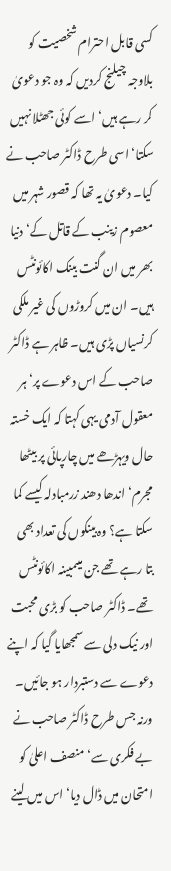کسی قابل احترام شخصیت کو بلاوجہ چیلنج کردیں کہ وہ جو دعویٰ کر رہے ہیں‘ اسے کوئی جھٹلا نہیں سکتا‘ اسی طرح ڈاکٹر صاحب نے کیا۔ دعویٰ یہ تھا کہ قصور شہر میں معصوم زینب کے قاتل کے‘ دنیا بھر میں ان گنت بینک اکائونٹس ہیں۔ ان میں کروڑوں کی غیر ملکی کرنسیاں پڑی ہیں۔ ظاہر ہے ڈاکٹر صاحب کے اس دعوے پر‘ ہر معقول آدمی یہی کہتا کہ ایک خستہ حال ویہڑھے میں چارپائی پر بیٹھا مجرم‘ اندھا دھند زرمبادلہ کیسے کما سکتا ہے؟ وہ بینکوں کی تعداد بھی بتا رہے تھے جن میںمبینہ اکائونٹس تھے۔ ڈاکٹر صاحب کو بڑی محبت اور نیک دلی سے سمجھایا گیا کہ اپنے دعوے سے دستبردار ہو جائیں۔ ورنہ جس طرح ڈاکٹر صاحب نے بے فکری سے‘ منصف اعلیٰ کو امتحان میں ڈال دیا‘ اس میں لینے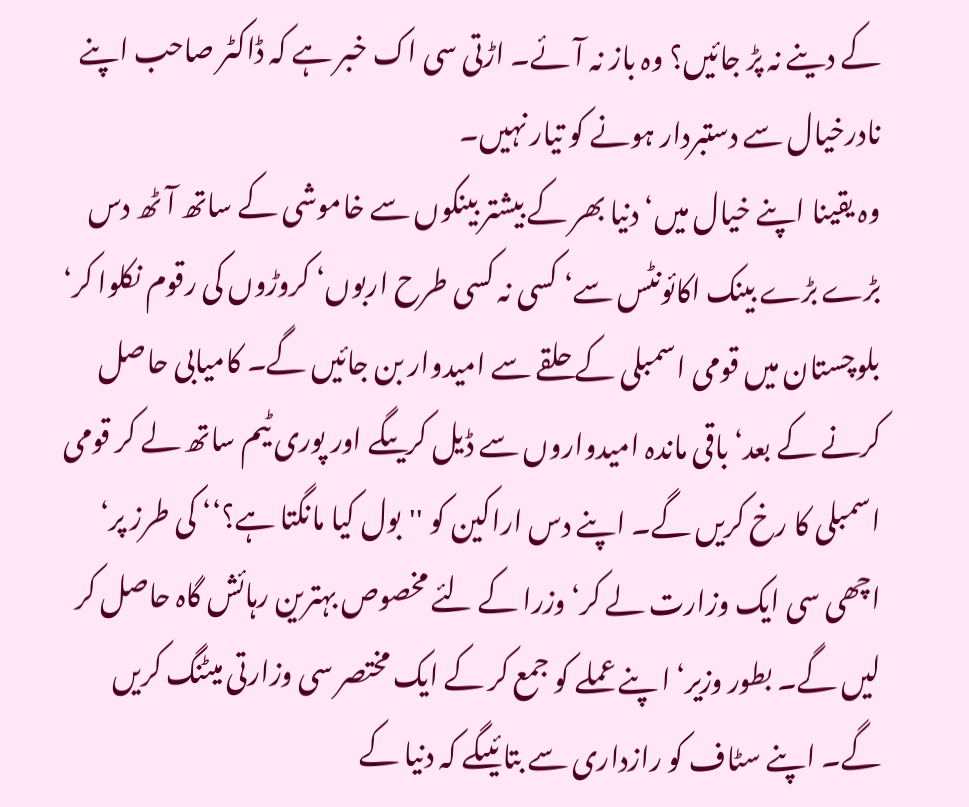کے دینے نہ پڑ جائیں؟ وہ باز نہ آئے۔ اڑتی سی اک خبر ہے کہ ڈاکٹر صاحب اپنے نادرخیال سے دستبردار ہونے کو تیار نہیں۔
وہ یقینا اپنے خیال میں‘ دنیا بھر کے بیشتر بینکوں سے خاموشی کے ساتھ آٹھ دس بڑے بڑے بینک اکائونٹس سے‘ کسی نہ کسی طرح اربوں‘ کروڑوں کی رقوم نکلوا کر‘ بلوچستان میں قومی اسمبلی کے حلقے سے امیدوار بن جائیں گے۔ کامیابی حاصل کرنے کے بعد‘ باقی ماندہ امیدواروں سے ڈیل کریںگے اور پوری ٹیم ساتھ لے کر قومی اسمبلی کا رخ کریں گے۔ اپنے دس اراکین کو ''بول کیا مانگتا ہے؟‘‘ کی طرز پر‘ اچھی سی ایک وزارت لے کر‘ وزرا کے لئے مخصوص بہترین رہائش گاہ حاصل کر لیں گے۔ بطور وزیر‘ ا پنے عملے کو جمع کر کے ایک مختصر سی وزارتی میٹنگ کریں گے۔ اپنے سٹاف کو رازداری سے بتائیںگے کہ دنیا کے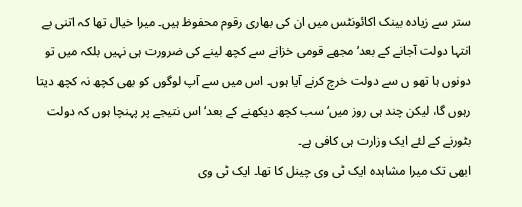ستر سے زیادہ بینک اکائونٹس میں ان کی بھاری رقوم محفوظ ہیں۔ میرا خیال تھا کہ اتنی بے انتہا دولت آجانے کے بعد‘ مجھے قومی خزانے سے کچھ لینے کی ضرورت ہی نہیں بلکہ میں تو دونوں ہا تھو ں سے دولت خرچ کرنے آیا ہوں۔ اس میں سے آپ لوگوں کو بھی کچھ نہ کچھ دیتا رہوں گا، لیکن چند ہی روز میں‘ سب کچھ دیکھنے کے بعد‘ اس نتیجے پر پہنچا ہوں کہ دولت بٹورنے کے لئے ایک وزارت ہی کافی ہے۔
ابھی تک میرا مشاہدہ ایک ٹی وی چینل کا تھا۔ ایک ٹی وی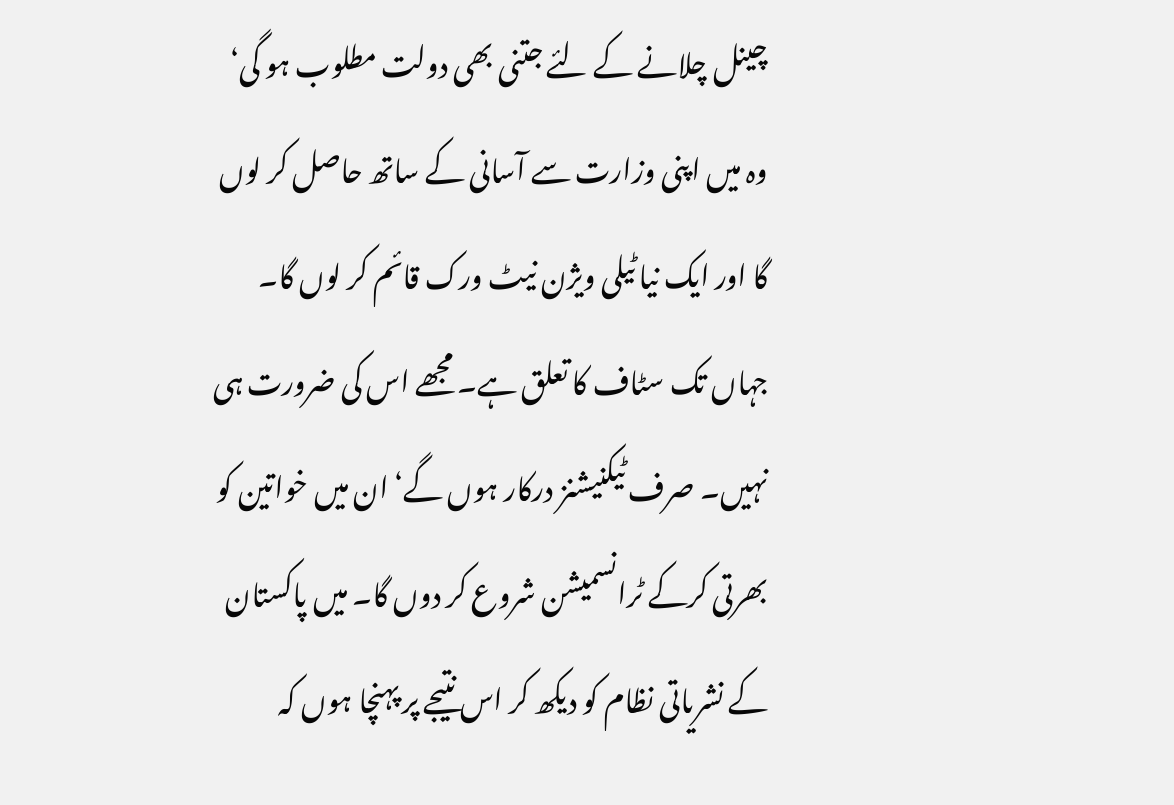چینل چلانے کے لئے جتنی بھی دولت مطلوب ہو گی‘ وہ میں اپنی وزارت سے آسانی کے ساتھ حاصل کر لوں گا اور ایک نیا ٹیلی ویژن نیٹ ورک قائم کر لوں گا۔ جہاں تک سٹاف کا تعلق ہے۔ مجھے اس کی ضرورت ہی نہیں۔ صرف ٹیکنیشنز درکار ہوں گے‘ ان میں خواتین کو بھرتی کرکے ٹرانسمیشن شروع کر دوں گا۔ میں پاکستان کے نشریاتی نظام کو دیکھ کر اس نتیجے پر پہنچا ہوں کہ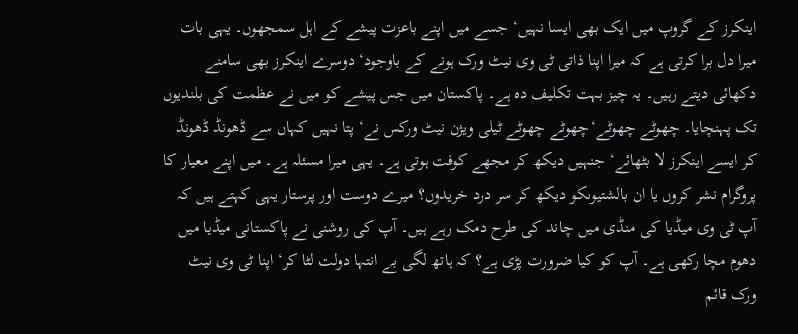اینکرز کے گروپ میں ایک بھی ایسا نہیں‘ جسے میں اپنے باعزت پیشے کے اہل سمجھوں۔ یہی بات میرا دل برا کرتی ہے کہ میرا اپنا ذاتی ٹی وی نیٹ ورک ہونے کے باوجود‘ دوسرے اینکرز بھی سامنے دکھائی دیتے رہیں۔ یہ چیز بہت تکلیف دہ ہے۔ پاکستان میں جس پیشے کو میں نے عظمت کی بلندیوں تک پہنچایا۔ چھوٹے چھوٹے‘چھوٹے چھوٹے ٹیلی ویژن نیٹ ورکس نے‘ پتا نہیں کہاں سے ڈھونڈ ڈھونڈ کر ایسے اینکرز لا بٹھائے‘ جنہیں دیکھ کر مجھے کوفت ہوتی ہے۔ یہی میرا مسئلہ ہے۔ میں اپنے معیار کا پروگرام نشر کروں یا ان بالشتیوںکو دیکھ کر سر درد خریدوں؟ میرے دوست اور پرستار یہی کہتے ہیں کہ آپ ٹی وی میڈیا کی منڈی میں چاند کی طرح دمک رہے ہیں۔ آپ کی روشنی نے پاکستانی میڈیا میں دھوم مچا رکھی ہے۔ آپ کو کیا ضرورت پڑی ہے؟ کہ ہاتھ لگی بے انتہا دولت لٹا کر‘ اپنا ٹی وی نیٹ ورک قائم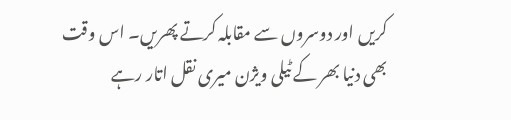کریں اور دوسروں سے مقابلہ کرتے پھریں۔ اس وقت بھی دنیا بھر کے ٹیلی ویژن میری نقل اتار رہے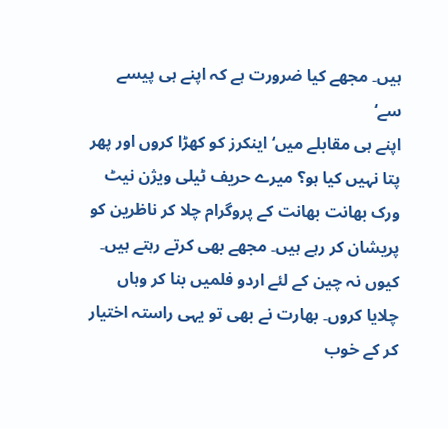ہیں۔ مجھے کیا ضرورت ہے کہ اپنے ہی پیسے سے‘
اپنے ہی مقابلے میں‘ اینکرز کو کھڑا کروں اور پھر پتا نہیں کیا ہو؟ میرے حریف ٹیلی ویژن نیٹ ورک بھانت بھانت کے پروگرام چلا کر ناظرین کو پریشان کر رہے ہیں۔ مجھے بھی کرتے رہتے ہیں۔ کیوں نہ چین کے لئے اردو فلمیں بنا کر وہاں چلایا کروں۔ بھارت نے بھی تو یہی راستہ اختیار کر کے خوب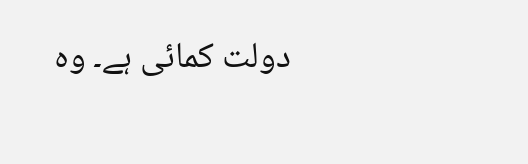دولت کمائی ہے۔ وہ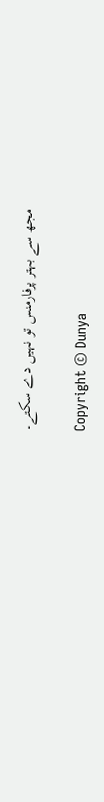مجھ سے بہتر پرفارمنس تو نہیں دے سکتے۔

Copyright © Dunya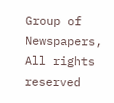Group of Newspapers, All rights reserved